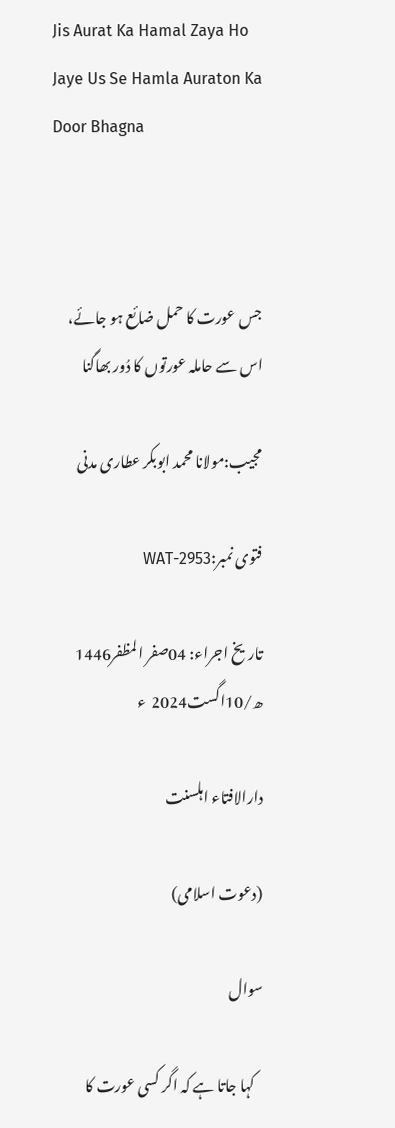Jis Aurat Ka Hamal Zaya Ho Jaye Us Se Hamla Auraton Ka Door Bhagna



جس عورت کا حمل ضائع ہو جائے، اس سے حاملہ عورتوں کا دُور بھاگنا

مجیب:مولانا محمد ابوبکر عطاری مدنی

فتوی نمبر:WAT-2953

تاریخ اجراء: 04صفر المظفر1446 ھ/10اگست2024  ء

دارالافتاء اہلسنت

(دعوت اسلامی)

سوال

   کہا جاتا ہے کہ اگر کسی عورت کا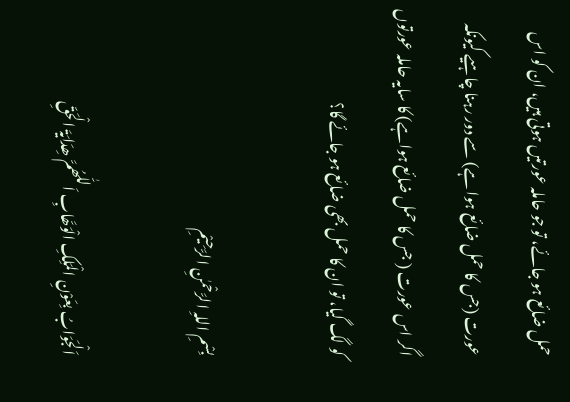حمل ضائع ہو جائے، تو جو حاملہ عورتیں ہوتی ہیں، ان کو اس عورت (جس کا حمل ضائع ہوا ہے) سے دور رہنا چاہیے کیونکہ اگر اس عورت ( جس کا حمل ضائع ہواہے) کا سایہ حاملہ عورتوں کو لگ گیا، تو ان کا حمل بھی ضائع ہو جائے گا؟

بِسْمِ اللہِ الرَّحْمٰنِ الرَّحِیْمِ

اَلْجَوَابُ بِعَوْنِ الْمَلِکِ الْوَھَّابِ اَللّٰھُمَّ ھِدَایَۃَ الْحَقِّ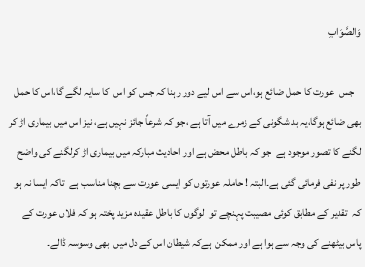وَالصَّوَابِ

   جس  عورت کا حمل ضائع ہو،اس سے اس لیے دور رہنا کہ جس کو اس  کا سایہ لگے گا،اس کا حمل بھی ضائع ہوگا،یہ بد شگونی کے زمرے میں آتا ہے ،جو کہ شرعاً جائز نہیں ہے، نیز اس میں بیماری اڑ کر لگنے کا تصور موجود ہے  جو کہ باطل محض ہے اور احادیث مبارکہ میں بیماری اڑ کرلگنے کی واضح طور پر نفی فرمائی گئی ہے۔البتہ ! حاملہ عورتوں کو ایسی عورت سے بچنا مناسب ہے  تاکہ ایسا نہ ہو کہ  تقدیر کے مطابق کوئی مصیبت پہنچے تو  لوگوں کا باطل عقیدہ مزید پختہ ہو کہ فلاں عورت کے پاس بیٹھنے کی وجہ سے ہوا ہے اور ممکن  ہےکہ شیطان اس کے دل میں  بھی وسوسہ ڈالے۔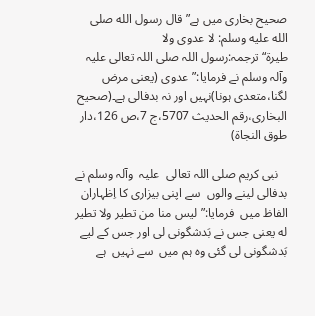صحیح بخاری میں ہے” قال رسول الله صلى الله عليه وسلم: لا عدوى ولا طيرة“ترجمہ:رسول اللہ صلی اللہ تعالی علیہ وآلہ وسلم نے فرمایا:”عدوی (یعنی مرض لگنا،متعدی ہونا)نہیں اور نہ بدفالی ہے۔(صحیح البخاری،رقم الحدیث 5707،ج 7،ص 126،دار طوق النجاۃ)

   نبی کریم صلی اللہ تعالی  علیہ  وآلہ وسلم نے بدفالی لینے والوں  سے اپنی بیزاری کا اِظہاران الفاظ میں  فرمایا:” ليس منا من تطير ولا تطير له یعنی جس نے بَدشگونی لی اور جس کے لیے بَدشگونی لی گئی وہ ہم میں  سے نہیں  ہے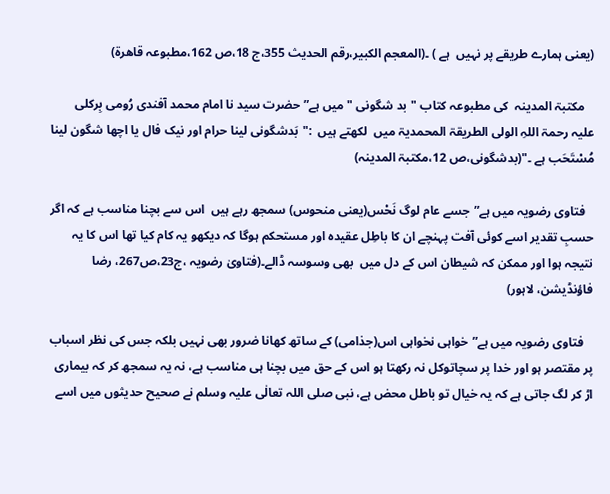(یعنی ہمارے طریقے پر نہیں  ہے ) ۔(المعجم الکبیر،رقم الحدیث 355،ج 18،ص 162،مطبوعہ قاھرۃ)

   مکتبۃ المدینہ  کی مطبوعہ کتاب "بد شگونی " میں ہے” حضرت سید نا امام محمد آفندی رُومی بِرکلی علیہ رحمۃ اللہِ الولی الطریقۃ المحمدیۃ میں  لکھتے ہیں  :"بَدشگونی لینا حرام اور نیک فال یا اچھا شگون لینا مُسْتَحَب ہے ۔"(بدشگونی،ص 12،مکتبۃ المدینہ)

   فتاوی رضویہ میں ہے”جسے عام لوگ نَحْس(یعنی منحوس) سمجھ رہے ہیں  اس سے بچنا مناسب ہے کہ اگر حسبِ تقدیر اسے کوئی آفت پہنچے ان کا باطِل عقیدہ اور مستحکم ہوگا کہ دیکھو یہ کام کیا تھا اس کا یہ نتیجہ ہوا اور ممکن کہ شیطان اس کے دل میں  بھی وسوسہ ڈالے۔(فتاویٰ رضویہ ،ج23،ص267، رضا فاؤنڈیشن، لاہور)

   فتاوی رضویہ میں ہے”خواہی نخواہی اس(جذامی) کے ساتھ کھانا ضرور بھی نہیں بلکہ جس کی نظر اسباب پر مقتصر ہو اور خدا پر سچاتوکل نہ رکھتا ہو اس کے حق میں بچنا ہی مناسب ہے، نہ یہ سمجھ کر کہ بیماری اڑ کر لگ جاتی ہے کہ یہ خیال تو باطل محض ہے، نبی صلی اللہ تعالٰی علیہ وسلم نے صحیح حدیثوں میں اسے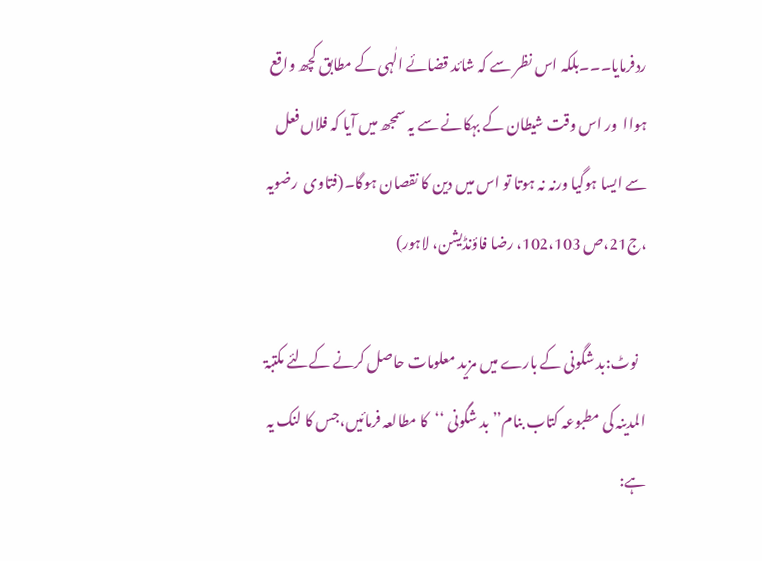ردفرمایا۔۔۔بلکہ اس نظر سے کہ شائد قضائے الٰہی کے مطابق کچھ واقع ہواا  ور اس وقت شیطان کے بہکانے سے یہ سمجھ میں آیا کہ فلاں فعل سے ایسا ہوگیا ورنہ نہ ہوتا تو اس میں دین کا نقصان ہوگا۔(فتاوی  رضویہ ،ج21،ص 102،103، رضا فاؤنڈیشن، لاہور)

   نوٹ:بد شگونی کے بارے میں مزید معلومات حاصل کرنے کےلئے مکتبۃ المدینہ کی مطبوعہ کتاب بنام’’بد شگونی ‘‘کا مطالعہ فرمائیں،جس کا لنک یہ ہے: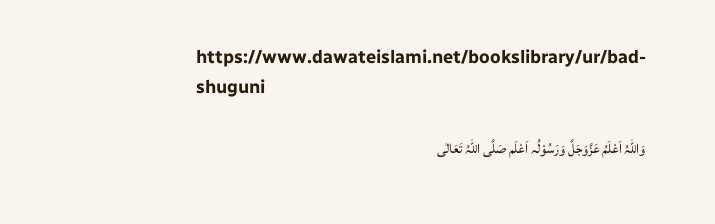https://www.dawateislami.net/bookslibrary/ur/bad-shuguni

وَاللہُ اَعْلَمُ عَزَّوَجَلَّ وَرَسُوْلُہ اَعْلَم صَلَّی اللّٰہُ تَعَالٰی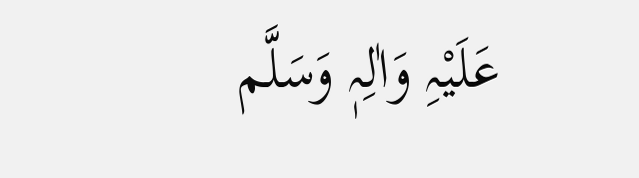عَلَیْہِ وَاٰلِہٖ وَسَلَّم